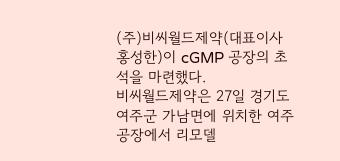(주)비씨월드제약(대표이사 홍성한)이 cGMP 공장의 초석을 마련했다.
비씨월드제약은 27일 경기도 여주군 가남면에 위치한 여주공장에서 리모델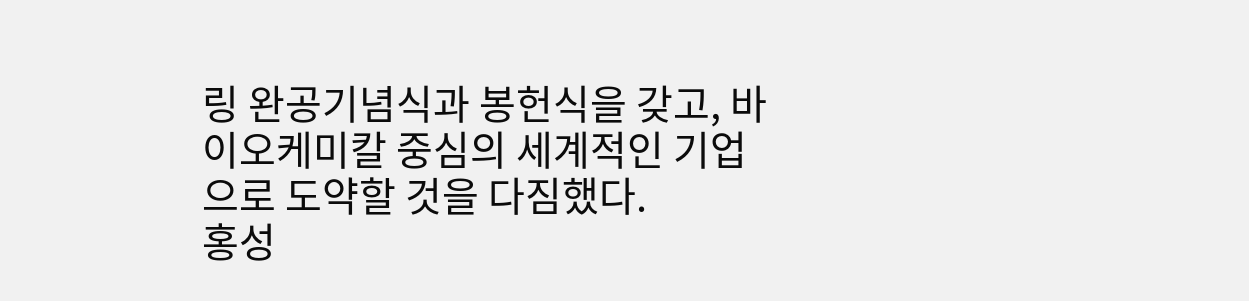링 완공기념식과 봉헌식을 갖고, 바이오케미칼 중심의 세계적인 기업으로 도약할 것을 다짐했다.
홍성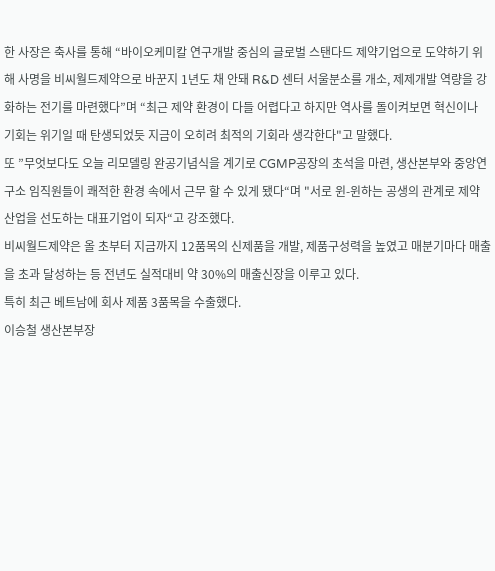한 사장은 축사를 통해 “바이오케미칼 연구개발 중심의 글로벌 스탠다드 제약기업으로 도약하기 위해 사명을 비씨월드제약으로 바꾼지 1년도 채 안돼 R&D 센터 서울분소를 개소, 제제개발 역량을 강화하는 전기를 마련했다”며 “최근 제약 환경이 다들 어렵다고 하지만 역사를 돌이켜보면 혁신이나 기회는 위기일 때 탄생되었듯 지금이 오히려 최적의 기회라 생각한다"고 말했다.
또 ”무엇보다도 오늘 리모델링 완공기념식을 계기로 CGMP공장의 초석을 마련, 생산본부와 중앙연구소 임직원들이 쾌적한 환경 속에서 근무 할 수 있게 됐다“며 "서로 윈-윈하는 공생의 관계로 제약 산업을 선도하는 대표기업이 되자“고 강조했다.
비씨월드제약은 올 초부터 지금까지 12품목의 신제품을 개발, 제품구성력을 높였고 매분기마다 매출을 초과 달성하는 등 전년도 실적대비 약 30%의 매출신장을 이루고 있다.
특히 최근 베트남에 회사 제품 3품목을 수출했다.
이승철 생산본부장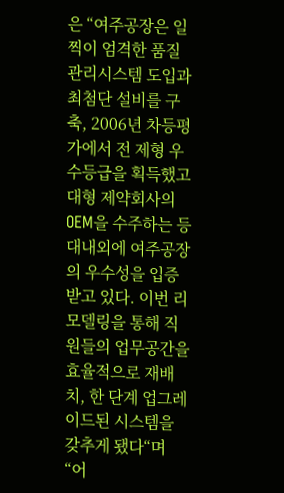은 “여주공장은 일찍이 엄격한 품질관리시스템 도입과 최첨단 설비를 구축, 2006년 차등평가에서 전 제형 우수등급을 획득했고 대형 제약회사의 OEM을 수주하는 등 대내외에 여주공장의 우수성을 입증 받고 있다. 이번 리모델링을 통해 직원들의 업무공간을 효율적으로 재배치, 한 단계 업그레이드된 시스템을 갖추게 됐다“며 “어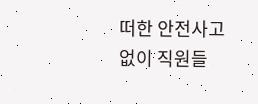떠한 안전사고 없이 직원들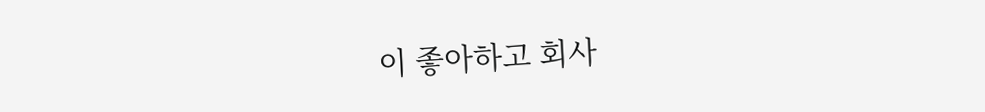이 좋아하고 회사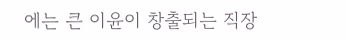에는 큰 이윤이 창출되는 직장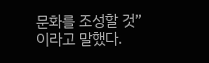문화를 조성할 것”이라고 말했다.